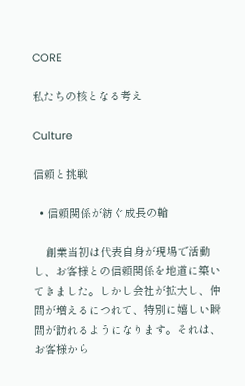CORE

私たちの核となる考え

Culture

信頼と挑戦

  • 信頼関係が紡ぐ成長の輪

    創業当初は代表自身が現場で活動し、お客様との信頼関係を地道に築いてきました。しかし会社が拡大し、仲間が増えるにつれて、特別に嬉しい瞬間が訪れるようになります。それは、お客様から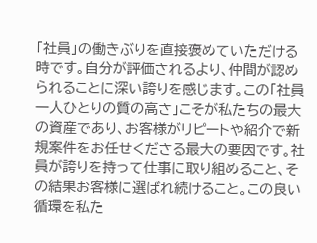「社員」の働きぶりを直接褒めていただける時です。自分が評価されるより、仲間が認められることに深い誇りを感じます。この「社員一人ひとりの質の高さ」こそが私たちの最大の資産であり、お客様がリピートや紹介で新規案件をお任せくださる最大の要因です。社員が誇りを持って仕事に取り組めること、その結果お客様に選ばれ続けること。この良い循環を私た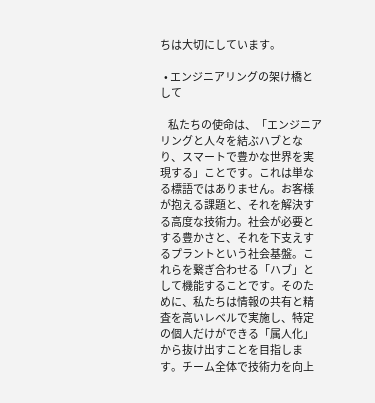ちは大切にしています。

  • エンジニアリングの架け橋として

    私たちの使命は、「エンジニアリングと人々を結ぶハブとなり、スマートで豊かな世界を実現する」ことです。これは単なる標語ではありません。お客様が抱える課題と、それを解決する高度な技術力。社会が必要とする豊かさと、それを下支えするプラントという社会基盤。これらを繋ぎ合わせる「ハブ」として機能することです。そのために、私たちは情報の共有と精査を高いレベルで実施し、特定の個人だけができる「属人化」から抜け出すことを目指します。チーム全体で技術力を向上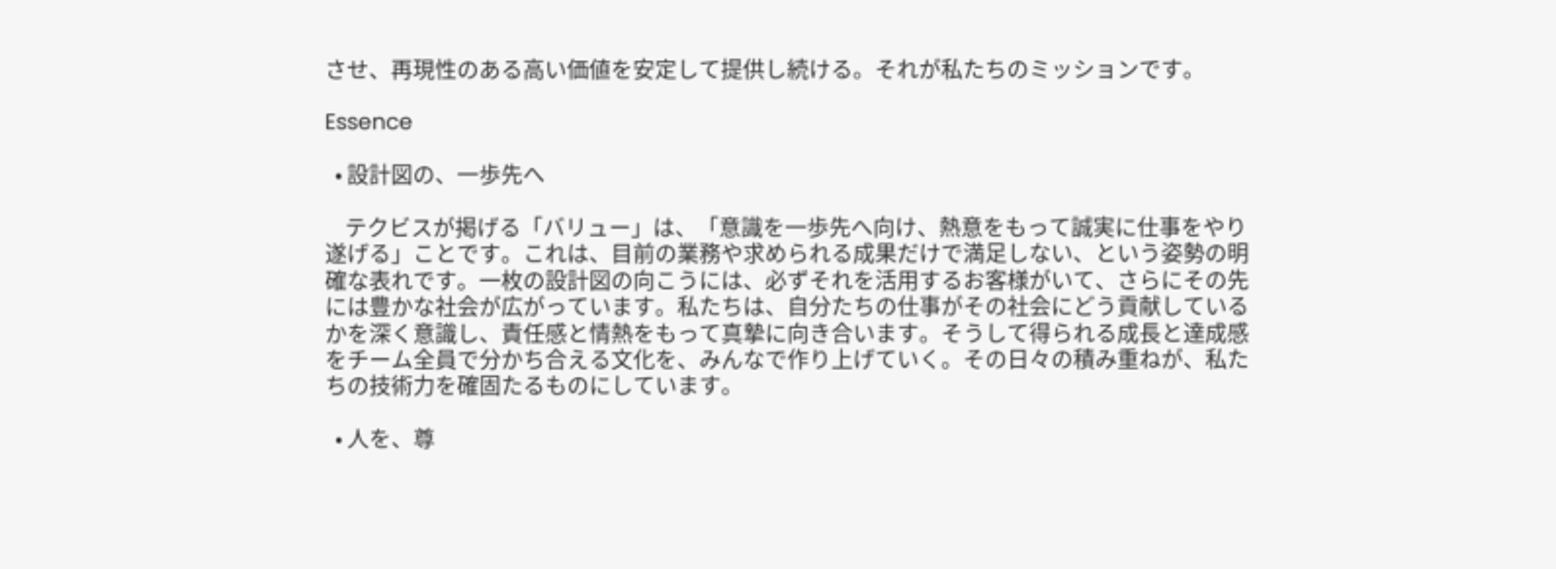させ、再現性のある高い価値を安定して提供し続ける。それが私たちのミッションです。

Essence

  • 設計図の、一歩先へ

    テクビスが掲げる「バリュー」は、「意識を一歩先へ向け、熱意をもって誠実に仕事をやり遂げる」ことです。これは、目前の業務や求められる成果だけで満足しない、という姿勢の明確な表れです。一枚の設計図の向こうには、必ずそれを活用するお客様がいて、さらにその先には豊かな社会が広がっています。私たちは、自分たちの仕事がその社会にどう貢献しているかを深く意識し、責任感と情熱をもって真摯に向き合います。そうして得られる成長と達成感をチーム全員で分かち合える文化を、みんなで作り上げていく。その日々の積み重ねが、私たちの技術力を確固たるものにしています。

  • 人を、尊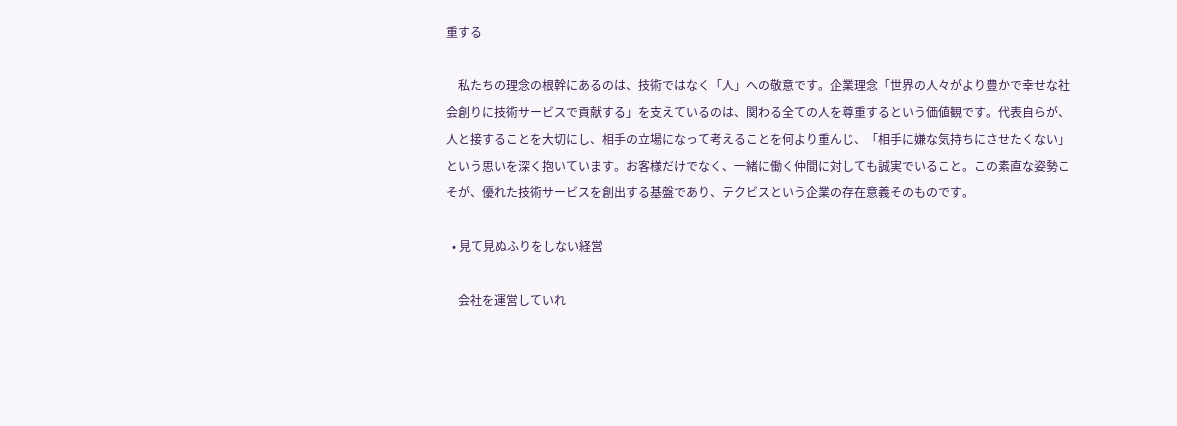重する

    私たちの理念の根幹にあるのは、技術ではなく「人」への敬意です。企業理念「世界の人々がより豊かで幸せな社会創りに技術サービスで貢献する」を支えているのは、関わる全ての人を尊重するという価値観です。代表自らが、人と接することを大切にし、相手の立場になって考えることを何より重んじ、「相手に嫌な気持ちにさせたくない」という思いを深く抱いています。お客様だけでなく、一緒に働く仲間に対しても誠実でいること。この素直な姿勢こそが、優れた技術サービスを創出する基盤であり、テクビスという企業の存在意義そのものです。

  • 見て見ぬふりをしない経営

    会社を運営していれ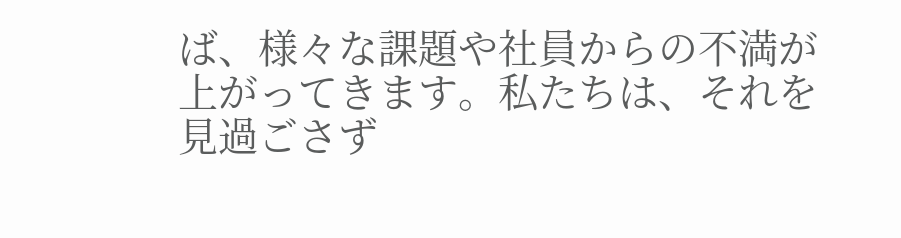ば、様々な課題や社員からの不満が上がってきます。私たちは、それを見過ごさず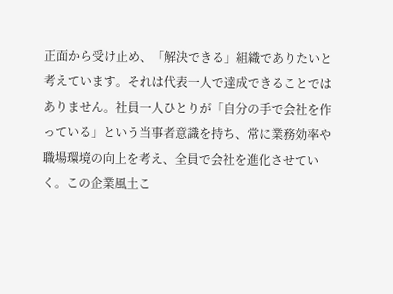正面から受け止め、「解決できる」組織でありたいと考えています。それは代表一人で達成できることではありません。社員一人ひとりが「自分の手で会社を作っている」という当事者意識を持ち、常に業務効率や職場環境の向上を考え、全員で会社を進化させていく。この企業風土こ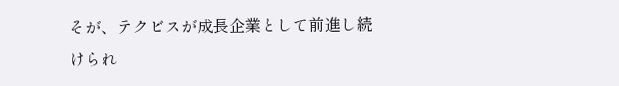そが、テクビスが成長企業として前進し続けられ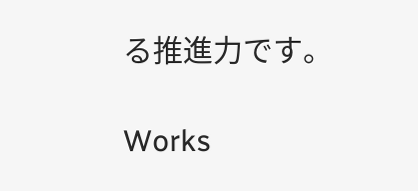る推進力です。

Works